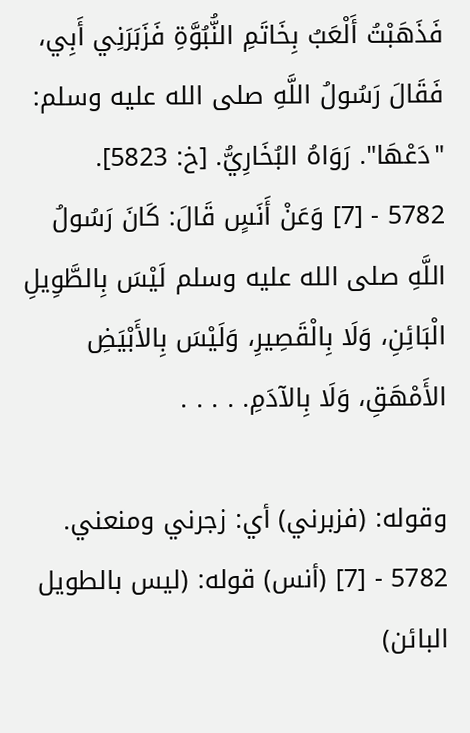فَذَهَبْتُ أَلْعَبُ بِخَاتَمِ النُّبُوَّةِ فَزَبَرَنِي أَبِي، فَقَالَ رَسُولُ اللَّهِ صلى الله عليه وسلم: "دَعْهَا". رَوَاهُ البُخَارِيُّ. [خ: 5823].
5782 - [7] وَعَنْ أَنَسٍ قَالَ: كَانَ رَسُولُ اللَّهِ صلى الله عليه وسلم لَيْسَ بِالطَّوِيلِ الْبَائِنِ، وَلَا بِالْقَصِيرِ، وَلَيْسَ بِالأَبْيَضِ الأَمْهَقِ، وَلَا بِالآدَمِ. . . . .

وقوله: (فزبرني) أي: زجرني ومنعني.
5782 - [7] (أنس) قوله: (ليس بالطويل البائن)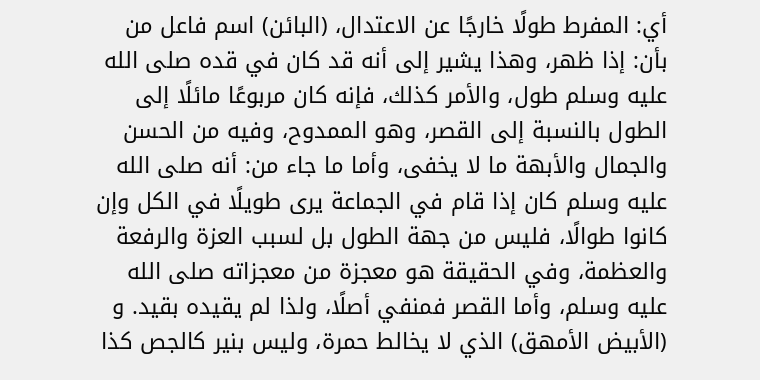أي: المفرط طولًا خارجًا عن الاعتدال، (البائن) اسم فاعل من بأن: إذا ظهر، وهذا يشير إلى أنه قد كان في قده صلى الله عليه وسلم طول، والأمر كذلك، فإنه كان مربوعًا مائلًا إلى الطول بالنسبة إلى القصر، وهو الممدوح، وفيه من الحسن والجمال والأبهة ما لا يخفى، وأما ما جاء من: أنه صلى الله عليه وسلم كان إذا قام في الجماعة يرى طويلًا في الكل وإن كانوا طوالًا، فليس من جهة الطول بل لسبب العزة والرفعة والعظمة، وفي الحقيقة هو معجزة من معجزاته صلى الله عليه وسلم، وأما القصر فمنفي أصلًا، ولذا لم يقيده بقيد. و (الأبيض الأمهق) الذي لا يخالط حمرة، وليس بنير كالجص كذا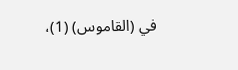في (القاموس) (1)،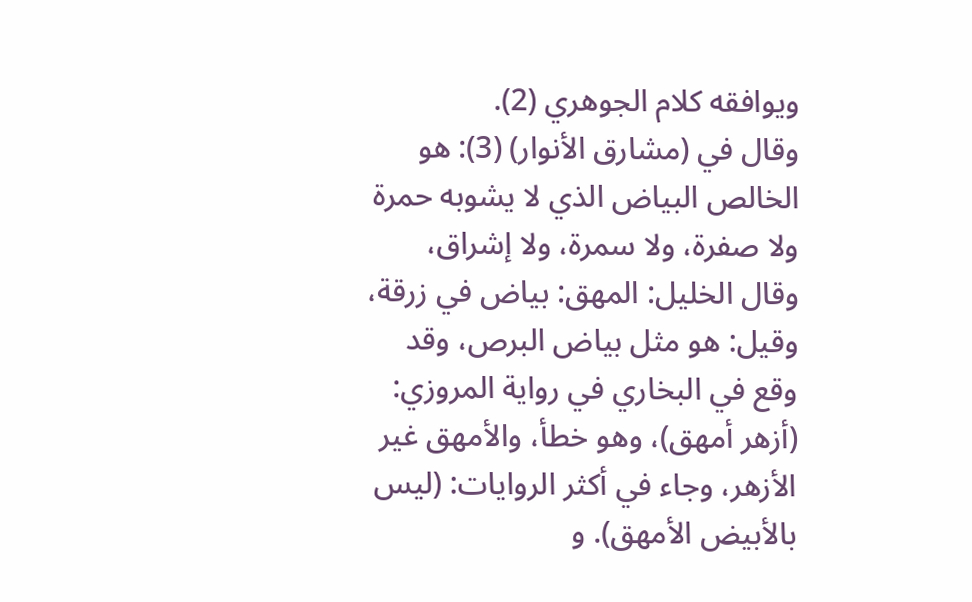ويوافقه كلام الجوهري (2).
وقال في (مشارق الأنوار) (3): هو الخالص البياض الذي لا يشوبه حمرة ولا صفرة، ولا سمرة، ولا إشراق، وقال الخليل: المهق: بياض في زرقة، وقيل: هو مثل بياض البرص، وقد وقع في البخاري في رواية المروزي: (أزهر أمهق)، وهو خطأ، والأمهق غير الأزهر، وجاء في أكثر الروايات: (ليس بالأبيض الأمهق). و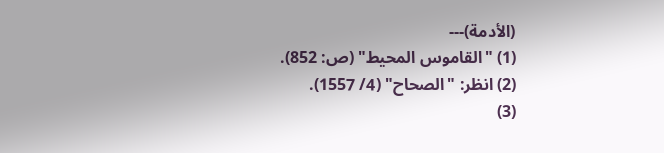(الأدمة)---
(1) "القاموس المحيط" (ص: 852).
(2) انظر: "الصحاح" (4/ 1557).
(3)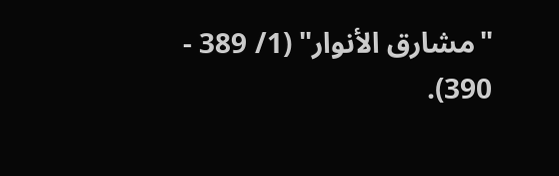"مشارق الأنوار" (1/ 389 - 390).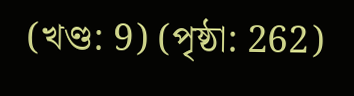(খণ্ড: 9) (পৃষ্ঠা: 262)